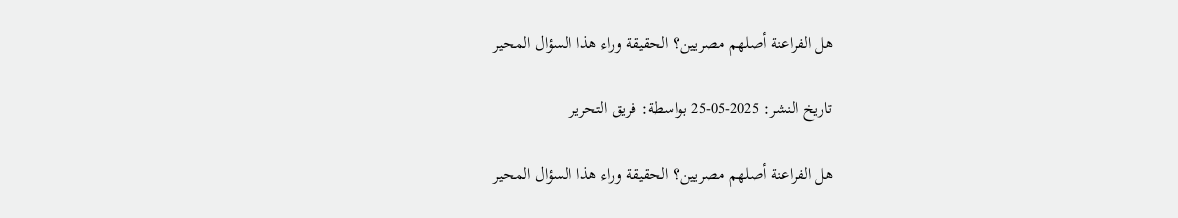هل الفراعنة أصلهم مصريين؟ الحقيقة وراء هذا السؤال المحير

تاريخ النشر: 2025-05-25 بواسطة: فريق التحرير

هل الفراعنة أصلهم مصريين؟ الحقيقة وراء هذا السؤال المحير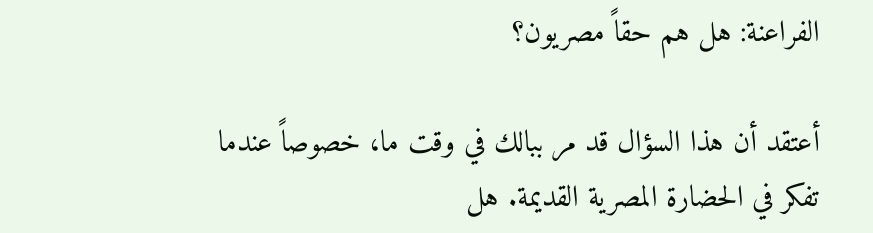الفراعنة: هل هم حقاً مصريون؟

أعتقد أن هذا السؤال قد مر ببالك في وقت ما، خصوصاً عندما تفكر في الحضارة المصرية القديمة. هل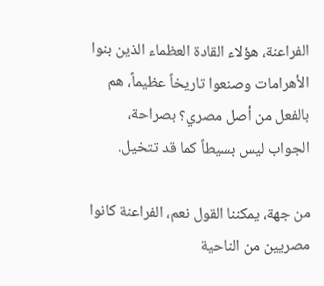الفراعنة، هؤلاء القادة العظماء الذين بنوا الأهرامات وصنعوا تاريخاً عظيماً، هم بالفعل من أصل مصري؟ بصراحة، الجواب ليس بسيطاً كما قد تتخيل.

من جهة، يمكننا القول نعم، الفراعنة كانوا مصريين من الناحية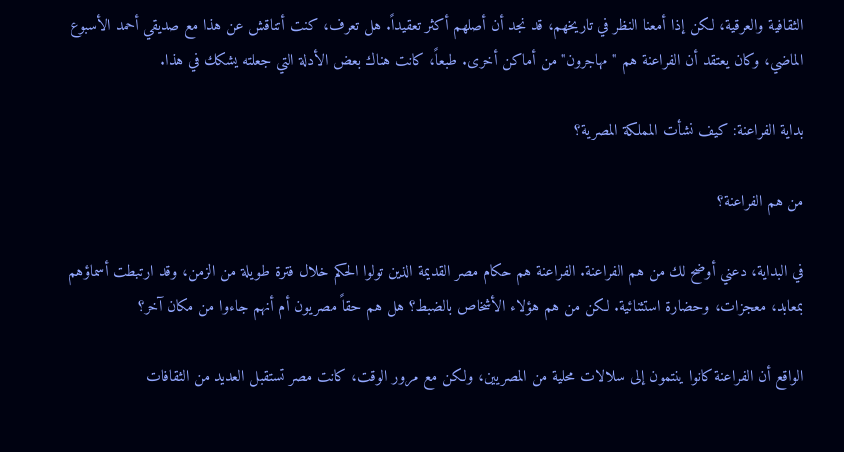الثقافية والعرقية، لكن إذا أمعنا النظر في تاريخهم، قد نجد أن أصلهم أكثر تعقيداً. هل تعرف، كنت أتناقش عن هذا مع صديقي أحمد الأسبوع الماضي، وكان يعتقد أن الفراعنة هم "مهاجرون" من أماكن أخرى. طبعاً، كانت هناك بعض الأدلة التي جعلته يشكك في هذا.

بداية الفراعنة: كيف نشأت المملكة المصرية؟

من هم الفراعنة؟

في البداية، دعني أوضح لك من هم الفراعنة. الفراعنة هم حكام مصر القديمة الذين تولوا الحكم خلال فترة طويلة من الزمن، وقد ارتبطت أسماؤهم بمعابد، معجزات، وحضارة استثنائية. لكن من هم هؤلاء الأشخاص بالضبط؟ هل هم حقاً مصريون أم أنهم جاءوا من مكان آخر؟

الواقع أن الفراعنة كانوا ينتمون إلى سلالات محلية من المصريين، ولكن مع مرور الوقت، كانت مصر تستقبل العديد من الثقافات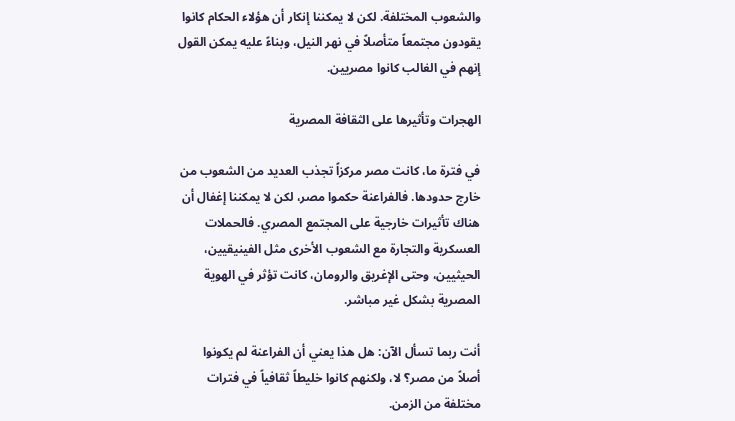والشعوب المختلفة. لكن لا يمكننا إنكار أن هؤلاء الحكام كانوا يقودون مجتمعاً متأصلاً في نهر النيل، وبناءً عليه يمكن القول إنهم في الغالب كانوا مصريين.

الهجرات وتأثيرها على الثقافة المصرية

في فترة ما، كانت مصر مركزاً تجذب العديد من الشعوب من خارج حدودها. فالفراعنة حكموا مصر، لكن لا يمكننا إغفال أن هناك تأثيرات خارجية على المجتمع المصري. فالحملات العسكرية والتجارة مع الشعوب الأخرى مثل الفينيقيين، الحيثيين، وحتى الإغريق والرومان، كانت تؤثر في الهوية المصرية بشكل غير مباشر.

أنت ربما تسأل الآن: هل هذا يعني أن الفراعنة لم يكونوا أصلاً من مصر؟ لا، ولكنهم كانوا خليطاً ثقافياً في فترات مختلفة من الزمن.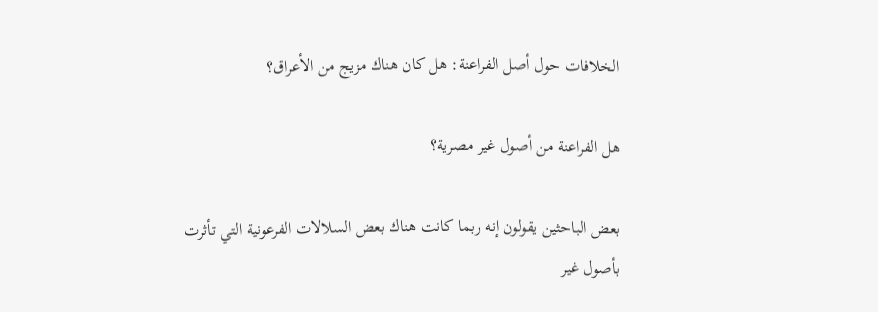الخلافات حول أصل الفراعنة: هل كان هناك مزيج من الأعراق؟

هل الفراعنة من أصول غير مصرية؟

بعض الباحثين يقولون إنه ربما كانت هناك بعض السلالات الفرعونية التي تأثرت بأصول غير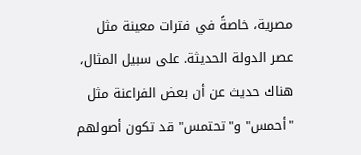مصرية، خاصةً في فترات معينة مثل عصر الدولة الحديثة. على سبيل المثال، هناك حديث عن أن بعض الفراعنة مثل "أحمس" و"تحتمس" قد تكون أصولهم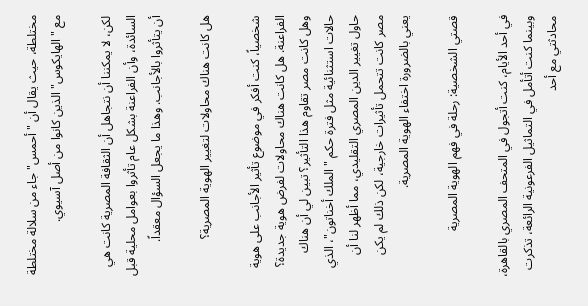مختلطة، حيث يقال أن "أحمس" جاء من سلالة مختلطة مع "الهايكوس" الذين كانوا من أصل آسيوي.

لكن، لا يمكننا أن نتجاهل أن الثقافة المصرية كانت هي السائدة، وأن الفراعنة بشكل عام تأثروا بعوامل محلية قبل أن يتأثروا بالأجانب. وهذا ما يجعل السؤال معقداً.

هل كانت هناك محاولات لتغيير الهوية المصرية؟

شخصياً، كنت أفكر في موضوع تأثير الأجانب على هوية الفراعنة. هل كانت هناك محاولات لفرض هوية جديدة؟ وهل كانت مصر تقاوم هذا التأثير؟ تبين لي أن هناك حالات استثنائية مثل فترة حكم "الملك أخناتون"، الذي حاول تغيير الدين المصري التقليدي، مما أظهر لنا أن مصر كانت تتحمل تأثيرات خارجية، لكن ذلك لم يكن يعني بالضرورة اختفاء الهوية المصرية.

قصتي الشخصية: رحلة في فهم الهوية المصرية

في أحد الأيام، كنت أتجول في المتحف المصري بالقاهرة، وبينما كنت أتأمل في التماثيل الفرعونية الرائعة، تذكرت محادثتي مع أحد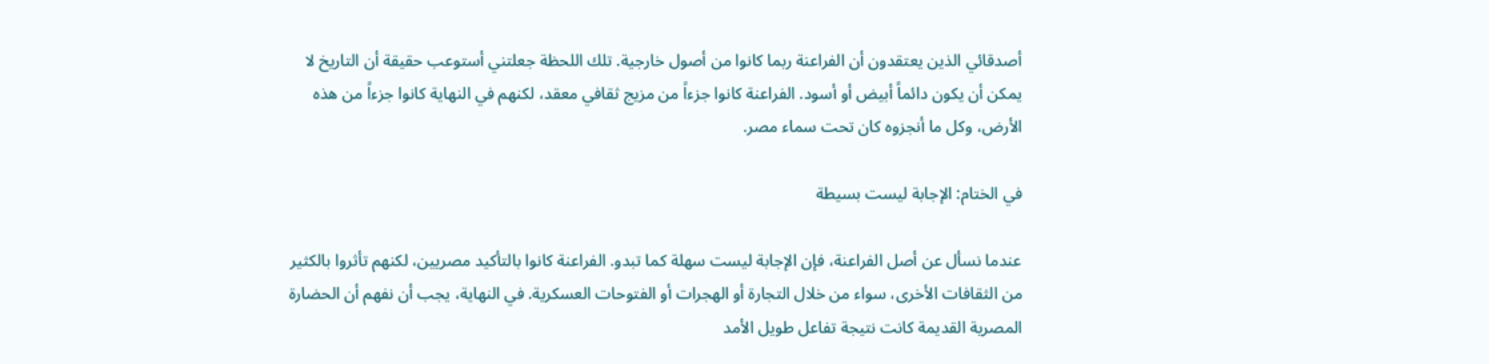أصدقائي الذين يعتقدون أن الفراعنة ربما كانوا من أصول خارجية. تلك اللحظة جعلتني أستوعب حقيقة أن التاريخ لا يمكن أن يكون دائماً أبيض أو أسود. الفراعنة كانوا جزءاً من مزيج ثقافي معقد، لكنهم في النهاية كانوا جزءاً من هذه الأرض، وكل ما أنجزوه كان تحت سماء مصر.

في الختام: الإجابة ليست بسيطة

عندما نسأل عن أصل الفراعنة، فإن الإجابة ليست سهلة كما تبدو. الفراعنة كانوا بالتأكيد مصريين، لكنهم تأثروا بالكثير من الثقافات الأخرى، سواء من خلال التجارة أو الهجرات أو الفتوحات العسكرية. في النهاية، يجب أن نفهم أن الحضارة المصرية القديمة كانت نتيجة تفاعل طويل الأمد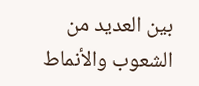بين العديد من الشعوب والأنماط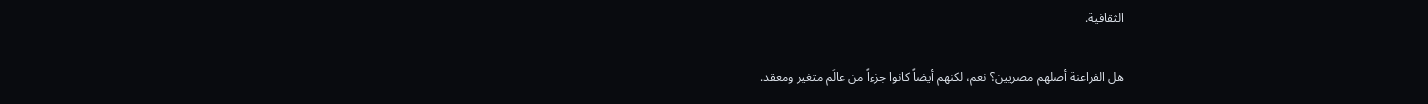الثقافية.

هل الفراعنة أصلهم مصريين؟ نعم، لكنهم أيضاً كانوا جزءاً من عالَم متغير ومعقد.